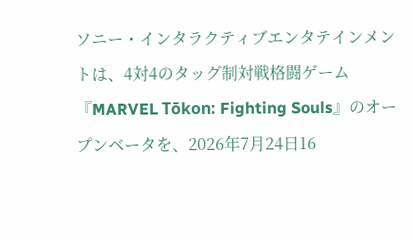ソニー・インタラクティブエンタテインメントは、4対4のタッグ制対戦格闘ゲーム『MARVEL Tōkon: Fighting Souls』のオープンベータを、2026年7月24日16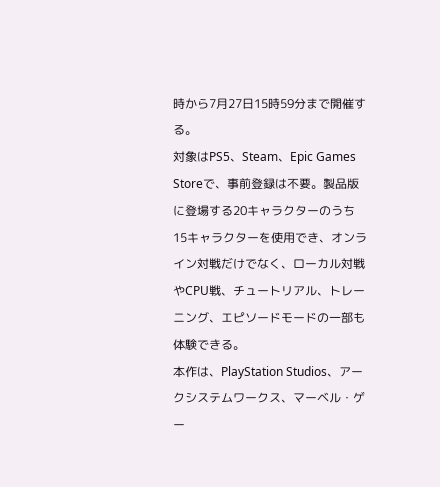時から7月27日15時59分まで開催する。
対象はPS5、Steam、Epic Games Storeで、事前登録は不要。製品版に登場する20キャラクターのうち15キャラクターを使用でき、オンライン対戦だけでなく、ローカル対戦やCPU戦、チュートリアル、トレーニング、エピソードモードの一部も体験できる。
本作は、PlayStation Studios、アークシステムワークス、マーベル・ゲー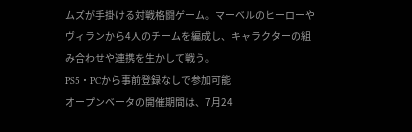ムズが手掛ける対戦格闘ゲーム。マーベルのヒーローやヴィランから4人のチームを編成し、キャラクターの組み合わせや連携を生かして戦う。
PS5・PCから事前登録なしで参加可能
オープンベータの開催期間は、7月24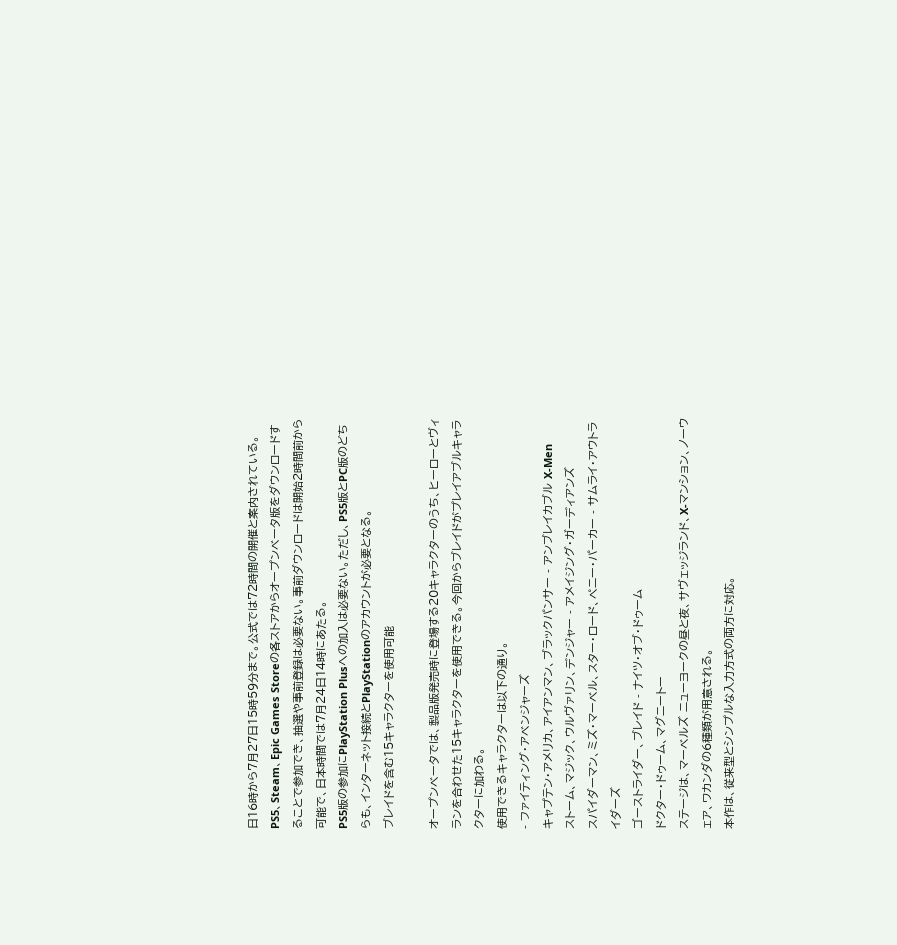日16時から7月27日15時59分まで。公式では72時間の開催と案内されている。
PS5、Steam、Epic Games Storeの各ストアからオープンベータ版をダウンロードすることで参加でき、抽選や事前登録は必要ない。事前ダウンロードは開始2時間前から可能で、日本時間では7月24日14時にあたる。
PS5版の参加にPlayStation Plusへの加入は必要ない。ただし、PS5版とPC版のどちらも、インターネット接続とPlayStationのアカウントが必要となる。
ブレイドを含む15キャラクターを使用可能

オープンベータでは、製品版発売時に登場する20キャラクターのうち、ヒーローとヴィランを合わせた15キャラクターを使用できる。今回からブレイドがプレイアブルキャラクターに加わる。
使用できるキャラクターは以下の通り。
- ファイティング・アベンジャーズ
キャプテン・アメリカ、アイアンマン、ブラックパンサー - アンブレイカブル X-Men
ストーム、マジック、ウルヴァリン、デンジャー - アメイジング・ガーディアンズ
スパイダーマン、ミズ・マーベル、スター・ロード、ペニー・パーカー - サムライ・アウトライダーズ
ゴーストライダー、ブレイド - ナイツ・オブ・ドゥーム
ドクター・ドゥーム、マグニートー
ステージは、マーベルズ ニューヨークの昼と夜、サヴェッジランド、X-マンション、ノーウェア、ワカンダの6種類が用意される。
本作は、従来型とシンプルな入力方式の両方に対応。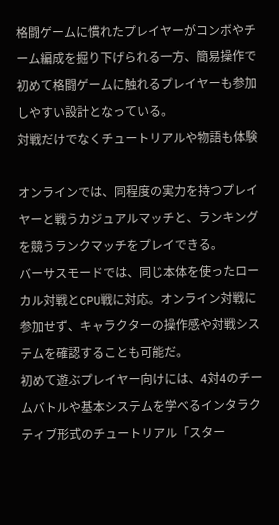格闘ゲームに慣れたプレイヤーがコンボやチーム編成を掘り下げられる一方、簡易操作で初めて格闘ゲームに触れるプレイヤーも参加しやすい設計となっている。
対戦だけでなくチュートリアルや物語も体験

オンラインでは、同程度の実力を持つプレイヤーと戦うカジュアルマッチと、ランキングを競うランクマッチをプレイできる。
バーサスモードでは、同じ本体を使ったローカル対戦とCPU戦に対応。オンライン対戦に参加せず、キャラクターの操作感や対戦システムを確認することも可能だ。
初めて遊ぶプレイヤー向けには、4対4のチームバトルや基本システムを学べるインタラクティブ形式のチュートリアル「スター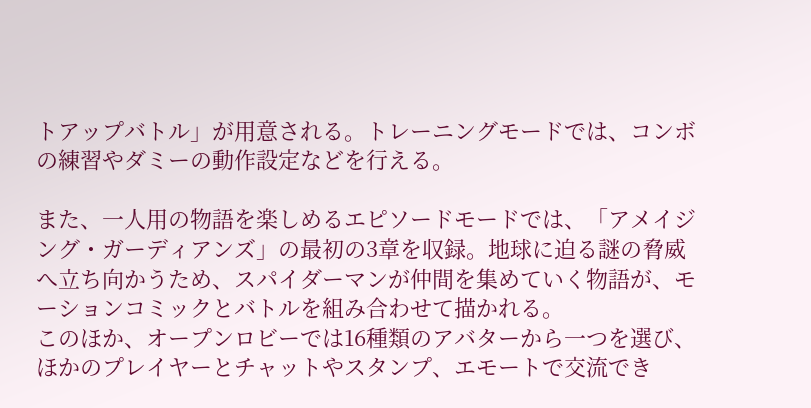トアップバトル」が用意される。トレーニングモードでは、コンボの練習やダミーの動作設定などを行える。

また、一人用の物語を楽しめるエピソードモードでは、「アメイジング・ガーディアンズ」の最初の3章を収録。地球に迫る謎の脅威へ立ち向かうため、スパイダーマンが仲間を集めていく物語が、モーションコミックとバトルを組み合わせて描かれる。
このほか、オープンロビーでは16種類のアバターから一つを選び、ほかのプレイヤーとチャットやスタンプ、エモートで交流でき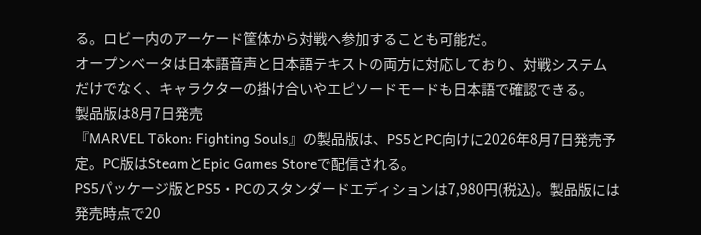る。ロビー内のアーケード筐体から対戦へ参加することも可能だ。
オープンベータは日本語音声と日本語テキストの両方に対応しており、対戦システムだけでなく、キャラクターの掛け合いやエピソードモードも日本語で確認できる。
製品版は8月7日発売
『MARVEL Tōkon: Fighting Souls』の製品版は、PS5とPC向けに2026年8月7日発売予定。PC版はSteamとEpic Games Storeで配信される。
PS5パッケージ版とPS5・PCのスタンダードエディションは7,980円(税込)。製品版には発売時点で20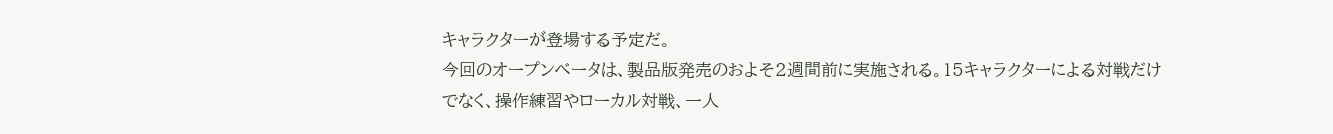キャラクターが登場する予定だ。
今回のオープンベータは、製品版発売のおよそ2週間前に実施される。15キャラクターによる対戦だけでなく、操作練習やローカル対戦、一人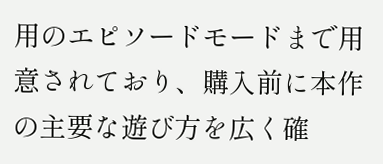用のエピソードモードまで用意されており、購入前に本作の主要な遊び方を広く確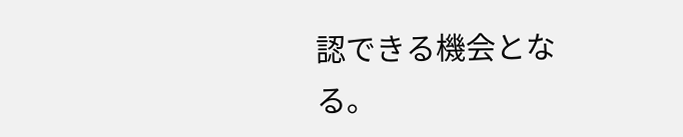認できる機会となる。